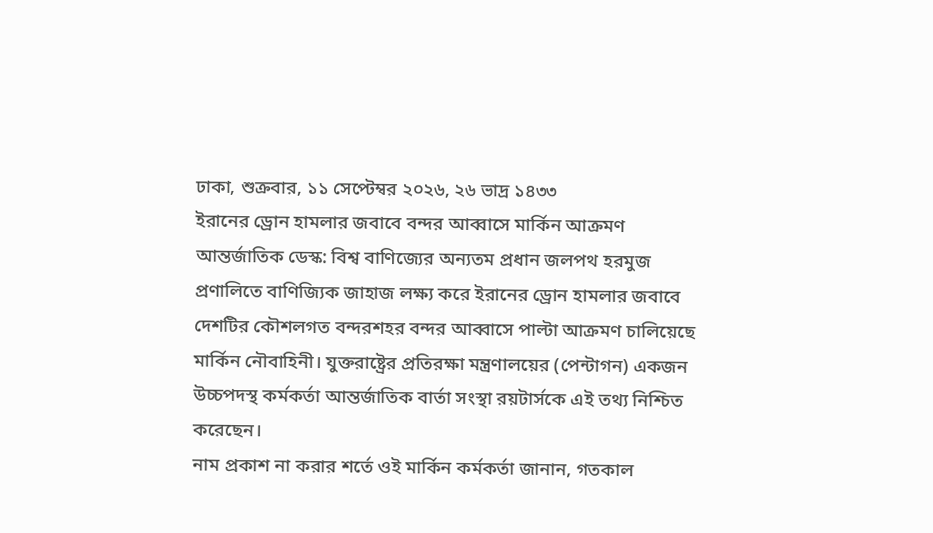ঢাকা, শুক্রবার, ১১ সেপ্টেম্বর ২০২৬, ২৬ ভাদ্র ১৪৩৩
ইরানের ড্রোন হামলার জবাবে বন্দর আব্বাসে মার্কিন আক্রমণ
আন্তর্জাতিক ডেস্ক: বিশ্ব বাণিজ্যের অন্যতম প্রধান জলপথ হরমুজ প্রণালিতে বাণিজ্যিক জাহাজ লক্ষ্য করে ইরানের ড্রোন হামলার জবাবে দেশটির কৌশলগত বন্দরশহর বন্দর আব্বাসে পাল্টা আক্রমণ চালিয়েছে মার্কিন নৌবাহিনী। যুক্তরাষ্ট্রের প্রতিরক্ষা মন্ত্রণালয়ের (পেন্টাগন) একজন উচ্চপদস্থ কর্মকর্তা আন্তর্জাতিক বার্তা সংস্থা রয়টার্সকে এই তথ্য নিশ্চিত করেছেন।
নাম প্রকাশ না করার শর্তে ওই মার্কিন কর্মকর্তা জানান, গতকাল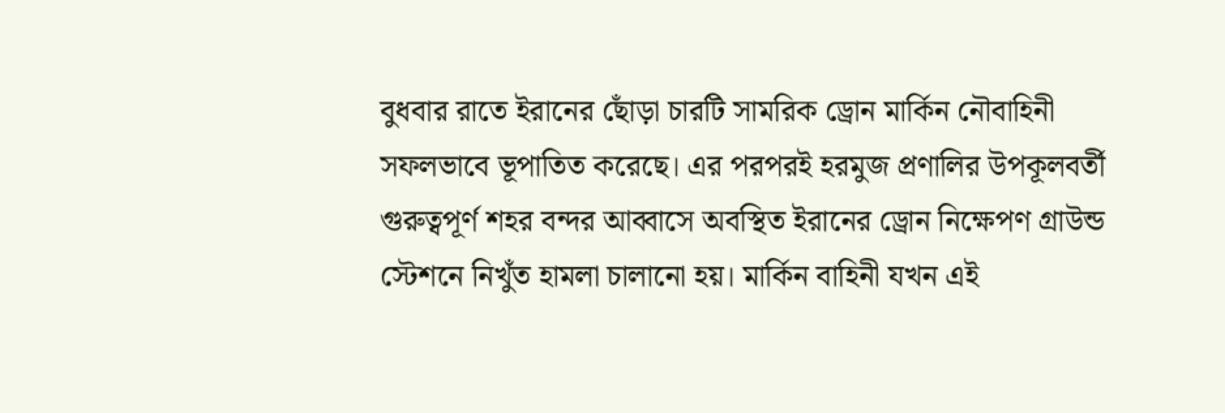বুধবার রাতে ইরানের ছোঁড়া চারটি সামরিক ড্রোন মার্কিন নৌবাহিনী সফলভাবে ভূপাতিত করেছে। এর পরপরই হরমুজ প্রণালির উপকূলবর্তী গুরুত্বপূর্ণ শহর বন্দর আব্বাসে অবস্থিত ইরানের ড্রোন নিক্ষেপণ গ্রাউন্ড স্টেশনে নিখুঁত হামলা চালানো হয়। মার্কিন বাহিনী যখন এই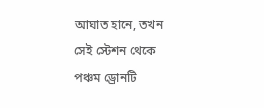আঘাত হানে, তখন সেই স্টেশন থেকে পঞ্চম ড্রোনটি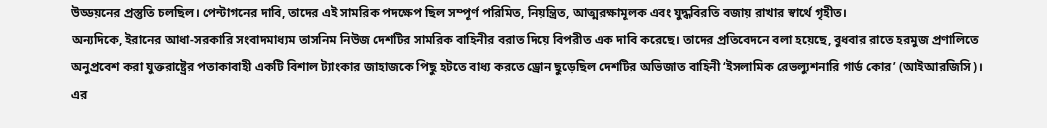উড্ডয়নের প্রস্তুতি চলছিল। পেন্টাগনের দাবি, তাদের এই সামরিক পদক্ষেপ ছিল সম্পূর্ণ পরিমিত, নিয়ন্ত্রিত, আত্মরক্ষামূলক এবং যুদ্ধবিরতি বজায় রাখার স্বার্থে গৃহীত।
অন্যদিকে, ইরানের আধা-সরকারি সংবাদমাধ্যম তাসনিম নিউজ দেশটির সামরিক বাহিনীর বরাত দিয়ে বিপরীত এক দাবি করেছে। তাদের প্রতিবেদনে বলা হয়েছে, বুধবার রাতে হরমুজ প্রণালিতে অনুপ্রবেশ করা যুক্তরাষ্ট্রের পতাকাবাহী একটি বিশাল ট্যাংকার জাহাজকে পিছু হটতে বাধ্য করতে ড্রোন ছুড়েছিল দেশটির অভিজাত বাহিনী ‘ইসলামিক রেভল্যুশনারি গার্ড কোর’ (আইআরজিসি)। এর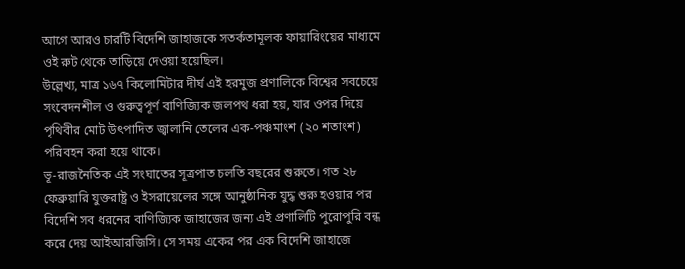আগে আরও চারটি বিদেশি জাহাজকে সতর্কতামূলক ফায়ারিংয়ের মাধ্যমে ওই রুট থেকে তাড়িয়ে দেওয়া হয়েছিল।
উল্লেখ্য, মাত্র ১৬৭ কিলোমিটার দীর্ঘ এই হরমুজ প্রণালিকে বিশ্বের সবচেয়ে সংবেদনশীল ও গুরুত্বপূর্ণ বাণিজ্যিক জলপথ ধরা হয়, যার ওপর দিয়ে পৃথিবীর মোট উৎপাদিত জ্বালানি তেলের এক-পঞ্চমাংশ (২০ শতাংশ) পরিবহন করা হয়ে থাকে।
ভূ-রাজনৈতিক এই সংঘাতের সূত্রপাত চলতি বছরের শুরুতে। গত ২৮ ফেব্রুয়ারি যুক্তরাষ্ট্র ও ইসরায়েলের সঙ্গে আনুষ্ঠানিক যুদ্ধ শুরু হওয়ার পর বিদেশি সব ধরনের বাণিজ্যিক জাহাজের জন্য এই প্রণালিটি পুরোপুরি বন্ধ করে দেয় আইআরজিসি। সে সময় একের পর এক বিদেশি জাহাজে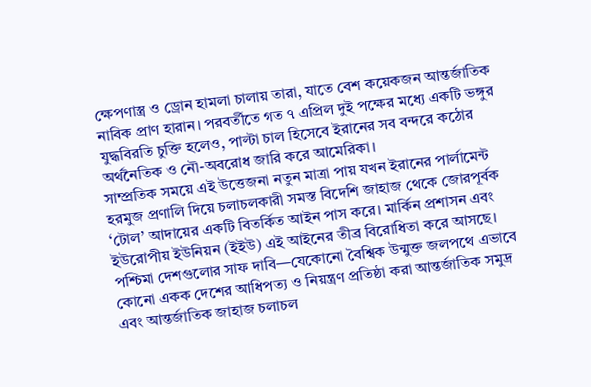ক্ষেপণাস্ত্র ও ড্রোন হামলা চালায় তারা, যাতে বেশ কয়েকজন আন্তর্জাতিক নাবিক প্রাণ হারান। পরবর্তীতে গত ৭ এপ্রিল দুই পক্ষের মধ্যে একটি ভঙ্গুর যুদ্ধবিরতি চুক্তি হলেও, পাল্টা চাল হিসেবে ইরানের সব বন্দরে কঠোর অর্থনৈতিক ও নৌ-অবরোধ জারি করে আমেরিকা।
সাম্প্রতিক সময়ে এই উত্তেজনা নতুন মাত্রা পায় যখন ইরানের পার্লামেন্ট হরমুজ প্রণালি দিয়ে চলাচলকারী সমস্ত বিদেশি জাহাজ থেকে জোরপূর্বক ‘টোল’ আদায়ের একটি বিতর্কিত আইন পাস করে। মার্কিন প্রশাসন এবং ইউরোপীয় ইউনিয়ন (ইইউ) এই আইনের তীব্র বিরোধিতা করে আসছে। পশ্চিমা দেশগুলোর সাফ দাবি—যেকোনো বৈশ্বিক উন্মুক্ত জলপথে এভাবে কোনো একক দেশের আধিপত্য ও নিয়ন্ত্রণ প্রতিষ্ঠা করা আন্তর্জাতিক সমুদ্র এবং আন্তর্জাতিক জাহাজ চলাচল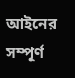আইনের সম্পূর্ণ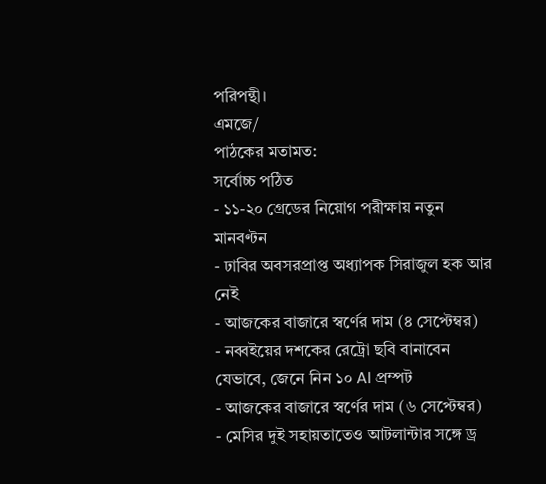পরিপন্থী।
এমজে/
পাঠকের মতামত:
সর্বোচ্চ পঠিত
- ১১-২০ গ্রেডের নিয়োগ পরীক্ষায় নতুন মানবণ্টন
- ঢাবির অবসরপ্রাপ্ত অধ্যাপক সিরাজুল হক আর নেই
- আজকের বাজারে স্বর্ণের দাম (৪ সেপ্টেম্বর)
- নব্বইয়ের দশকের রেট্রো ছবি বানাবেন যেভাবে, জেনে নিন ১০ AI প্রম্পট
- আজকের বাজারে স্বর্ণের দাম (৬ সেপ্টেম্বর)
- মেসির দুই সহায়তাতেও আটলান্টার সঙ্গে ড্র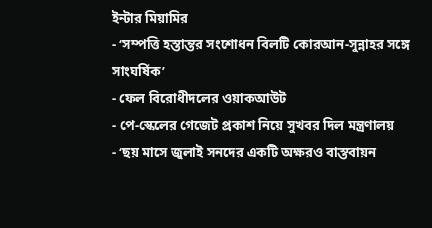ইন্টার মিয়ামির
- ‘সম্পত্তি হস্তান্তর সংশোধন বিলটি কোরআন-সুন্নাহর সঙ্গে সাংঘর্ষিক’
- ফেল বিরোধীদলের ওয়াকআউট
- পে-স্কেলের গেজেট প্রকাশ নিয়ে সুখবর দিল মন্ত্রণালয়
- ‘ছয় মাসে জুলাই সনদের একটি অক্ষরও বাস্তবায়ন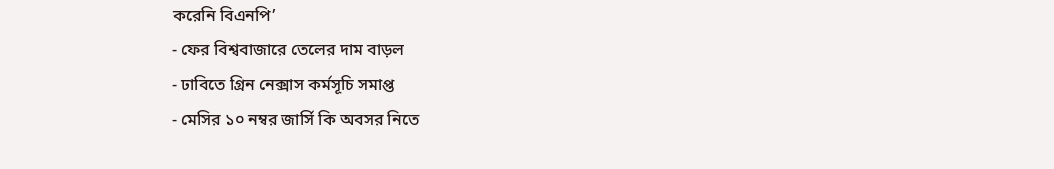করেনি বিএনপি’
- ফের বিশ্ববাজারে তেলের দাম বাড়ল
- ঢাবিতে গ্রিন নেক্সাস কর্মসূচি সমাপ্ত
- মেসির ১০ নম্বর জার্সি কি অবসর নিতে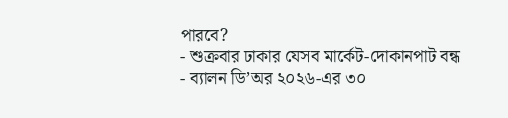পারবে?
- শুক্রবার ঢাকার যেসব মার্কেট-দোকানপাট বন্ধ
- ব্যালন ডি’অর ২০২৬-এর ৩০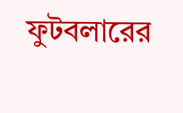ফুটবলারের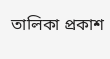তালিকা প্রকাশ